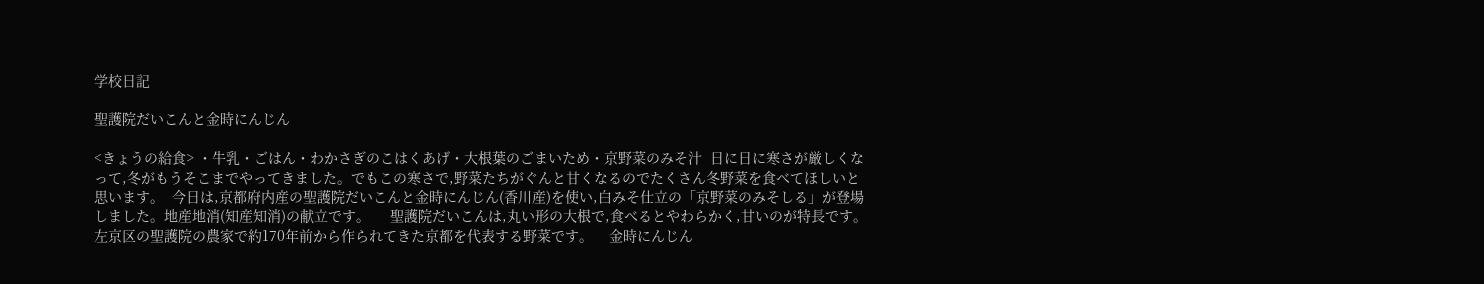学校日記

聖護院だいこんと金時にんじん

<きょうの給食> ・牛乳・ごはん・わかさぎのこはくあげ・大根葉のごまいため・京野菜のみそ汁  日に日に寒さが厳しくなって,冬がもうそこまでやってきました。でもこの寒さで,野菜たちがぐんと甘くなるのでたくさん冬野菜を食べてほしいと思います。  今日は,京都府内産の聖護院だいこんと金時にんじん(香川産)を使い,白みそ仕立の「京野菜のみそしる」が登場しました。地産地消(知産知消)の献立です。     聖護院だいこんは,丸い形の大根で,食べるとやわらかく,甘いのが特長です。左京区の聖護院の農家で約170年前から作られてきた京都を代表する野菜です。    金時にんじん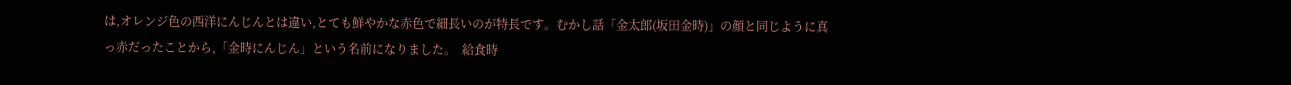は,オレンジ色の西洋にんじんとは違い,とても鮮やかな赤色で細長いのが特長です。むかし話「金太郎(坂田金時)」の顔と同じように真っ赤だったことから,「金時にんじん」という名前になりました。  給食時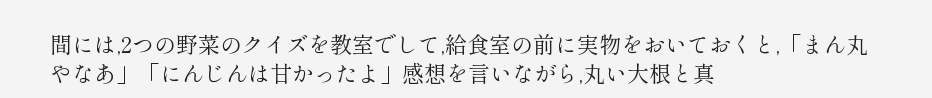間には,2つの野菜のクイズを教室でして,給食室の前に実物をおいておくと,「まん丸やなあ」「にんじんは甘かったよ」感想を言いながら,丸い大根と真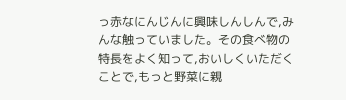っ赤なにんじんに興味しんしんで,みんな触っていました。その食べ物の特長をよく知って,おいしくいただくことで,もっと野菜に親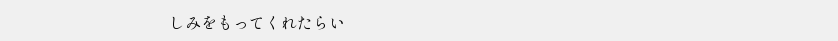しみをもってくれたらい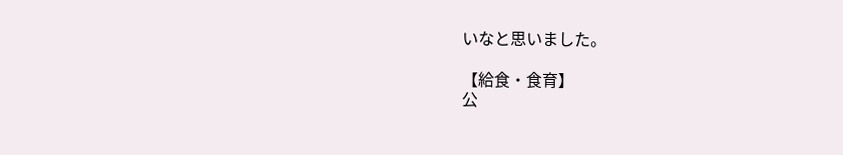いなと思いました。

【給食・食育】
公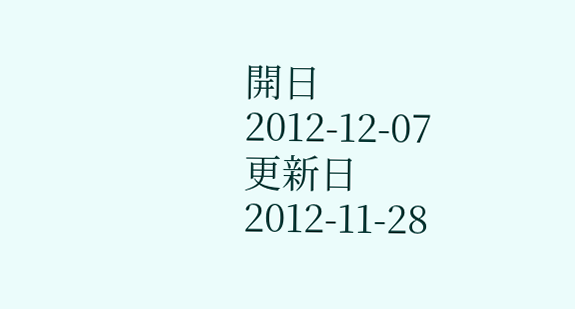開日
2012-12-07
更新日
2012-11-28